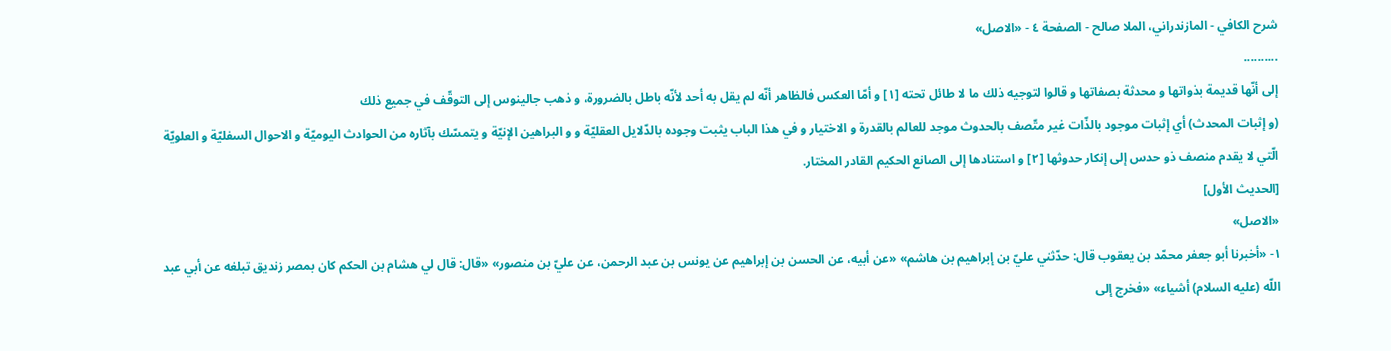شرح الكافي - المازندراني، الملا صالح - الصفحة ٤ - «الاصل»
..........
إلى أنّها قديمة بذواتها و محدثة بصفاتها و قالوا لتوجيه ذلك ما لا طائل تحته [١] و أمّا العكس فالظاهر أنّه لم يقل به أحد لأنّه باطل بالضرورة، و ذهب جالينوس إلى التوقّف في جميع ذلك
(و إثبات المحدث) أي إثبات موجود بالذّات غير متّصف بالحدوث موجد للعالم بالقدرة و الاختيار و في هذا الباب يثبت وجوده بالدّلايل العقليّة و و البراهين الإنيّة و يتمسّك بآثاره من الحوادث اليوميّة و الاحوال السفليّة و العلويّة الّتي لا يقدم منصف ذو حدس إلى إنكار حدوثها [٢] و استنادها إلى الصانع الحكيم القادر المختار.
[الحديث الأول]
«الاصل»
١- «أخبرنا أبو جعفر محمّد بن يعقوب قال: حدّثني عليّ بن إبراهيم بن هاشم» «عن أبيه، عن الحسن بن إبراهيم عن يونس بن عبد الرحمن، عن عليّ بن منصور» «قال: قال لي هشام بن الحكم كان بمصر زنديق تبلغه عن أبي عبد اللّه (عليه السلام) أشياء» «فخرج إلى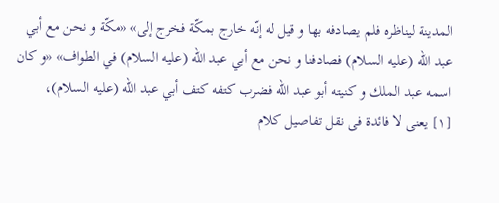المدينة ليناظره فلم يصادفه بها و قيل له إنّه خارج بمكّة فخرج إلى» «مكّة و نحن مع أبي عبد اللّه (عليه السلام) فصادفنا و نحن مع أبي عبد اللّه (عليه السلام) في الطواف» «و كان اسمه عبد الملك و كنيته أبو عبد اللّه فضرب كتفه كتف أبي عبد اللّه (عليه السلام)،
[١] يعنى لا فائدة فى نقل تفاصيل كلام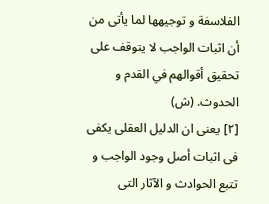الفلاسفة و توجيهها لما يأتى من أن اثبات الواجب لا يتوقف على تحقيق أقوالهم في القدم و الحدوث. (ش)
[٢] يعنى ان الدليل العقلى يكفى فى اثبات أصل وجود الواجب و تتبع الحوادث و الآثار التى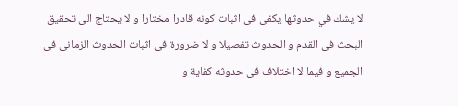لا يشك في حدوثها يكفى فى اثبات كونه قادرا مختارا و لا يحتاج الى تحقيق البحث فى القدم و الحدوث تفصيلا و لا ضرورة فى اثبات الحدوث الزمانى فى الجميع و فيما لا اختلاف فى حدوثه كفاية و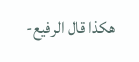هكذا قال الرفيع-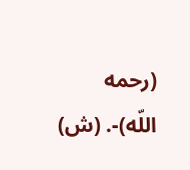(رحمه اللّه)-. (ش)